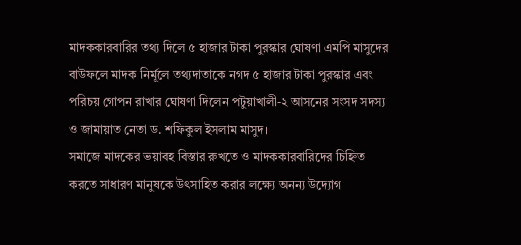মাদককারবারির তথ্য দিলে ৫ হাজার টাকা পুরস্কার ঘোষণা এমপি মাসুদের
বাউফলে মাদক নির্মূলে তথ্যদাতাকে নগদ ৫ হাজার টাকা পুরস্কার এবং পরিচয় গোপন রাখার ঘোষণা দিলেন পটুয়াখালী-২ আসনের সংসদ সদস্য ও জামায়াত নেতা ড. শফিকুল ইসলাম মাসুদ।
সমাজে মাদকের ভয়াবহ বিস্তার রুখতে ও মাদককারবারিদের চিহ্নিত করতে সাধারণ মানুষকে উৎসাহিত করার লক্ষ্যে অনন্য উদ্যোগ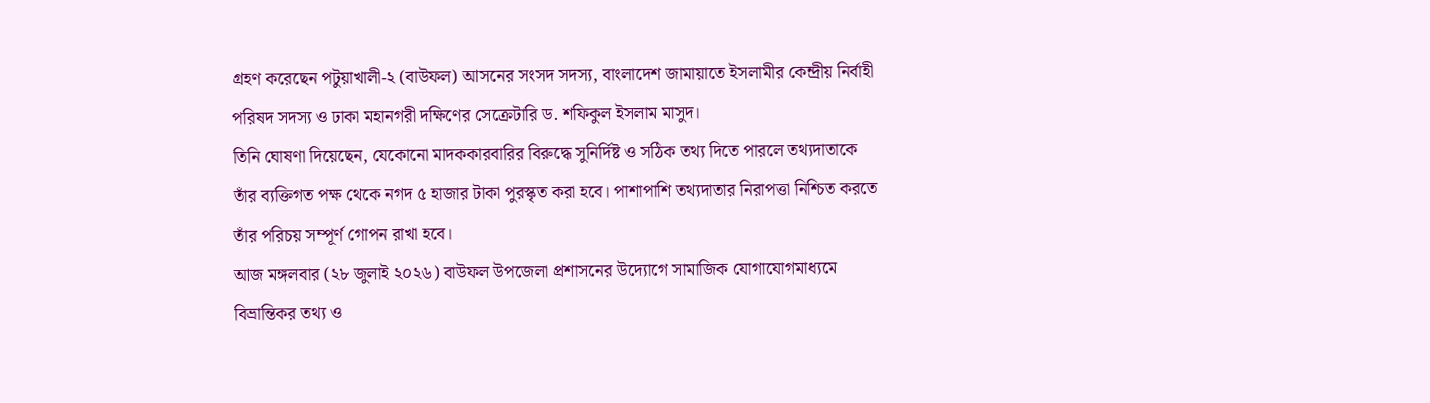গ্রহণ করেছেন পটুয়াখালী-২ (বাউফল) আসনের সংসদ সদস্য, বাংলাদেশ জামায়াতে ইসলামীর কেন্দ্রীয় নির্বাহী পরিষদ সদস্য ও ঢাকা মহানগরী দক্ষিণের সেক্রেটারি ড. শফিকুল ইসলাম মাসুদ।
তিনি ঘোষণা দিয়েছেন, যেকোনো মাদককারবারির বিরুদ্ধে সুনির্দিষ্ট ও সঠিক তথ্য দিতে পারলে তথ্যদাতাকে তাঁর ব্যক্তিগত পক্ষ থেকে নগদ ৫ হাজার টাকা পুরস্কৃত করা হবে। পাশাপাশি তথ্যদাতার নিরাপত্তা নিশ্চিত করতে তাঁর পরিচয় সম্পূর্ণ গোপন রাখা হবে।
আজ মঙ্গলবার (২৮ জুলাই ২০২৬) বাউফল উপজেলা প্রশাসনের উদ্যোগে সামাজিক যোগাযোগমাধ্যমে বিভ্রান্তিকর তথ্য ও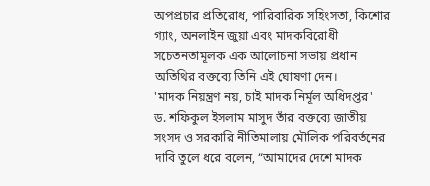অপপ্রচার প্রতিরোধ, পারিবারিক সহিংসতা, কিশোর গ্যাং, অনলাইন জুয়া এবং মাদকবিরোধী সচেতনতামূলক এক আলোচনা সভায় প্রধান অতিথির বক্তব্যে তিনি এই ঘোষণা দেন।
'মাদক নিয়ন্ত্রণ নয়, চাই মাদক নির্মূল অধিদপ্তর'
ড. শফিকুল ইসলাম মাসুদ তাঁর বক্তব্যে জাতীয় সংসদ ও সরকারি নীতিমালায় মৌলিক পরিবর্তনের দাবি তুলে ধরে বলেন, “আমাদের দেশে মাদক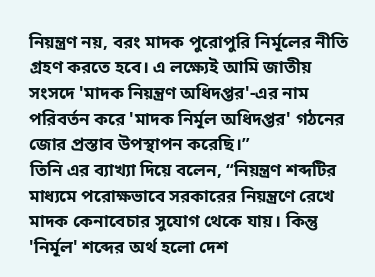নিয়ন্ত্রণ নয়, বরং মাদক পুরোপুরি নির্মূলের নীতি গ্রহণ করতে হবে। এ লক্ষ্যেই আমি জাতীয় সংসদে 'মাদক নিয়ন্ত্রণ অধিদপ্তর'-এর নাম পরিবর্তন করে 'মাদক নির্মূল অধিদপ্তর' গঠনের জোর প্রস্তাব উপস্থাপন করেছি।”
তিনি এর ব্যাখ্যা দিয়ে বলেন, “নিয়ন্ত্রণ শব্দটির মাধ্যমে পরোক্ষভাবে সরকারের নিয়ন্ত্রণে রেখে মাদক কেনাবেচার সুযোগ থেকে যায়। কিন্তু 'নির্মূল' শব্দের অর্থ হলো দেশ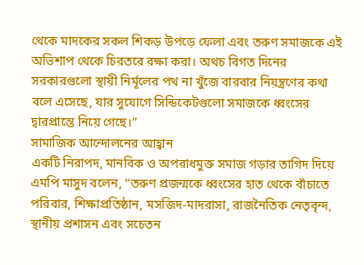থেকে মাদকের সকল শিকড় উপড়ে ফেলা এবং তরুণ সমাজকে এই অভিশাপ থেকে চিরতরে রক্ষা করা। অথচ বিগত দিনের সরকারগুলো স্থায়ী নির্মূলের পথ না খুঁজে বারবার নিয়ন্ত্রণের কথা বলে এসেছে, যার সুযোগে সিন্ডিকেটগুলো সমাজকে ধ্বংসের দ্বারপ্রান্তে নিয়ে গেছে।”
সামাজিক আন্দোলনের আহ্বান
একটি নিরাপদ, মানবিক ও অপরাধমুক্ত সমাজ গড়ার তাগিদ দিয়ে এমপি মাসুদ বলেন, “তরুণ প্রজন্মকে ধ্বংসের হাত থেকে বাঁচাতে পরিবার, শিক্ষাপ্রতিষ্ঠান, মসজিদ-মাদরাসা, রাজনৈতিক নেতৃবৃন্দ, স্থানীয় প্রশাসন এবং সচেতন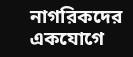নাগরিকদের একযোগে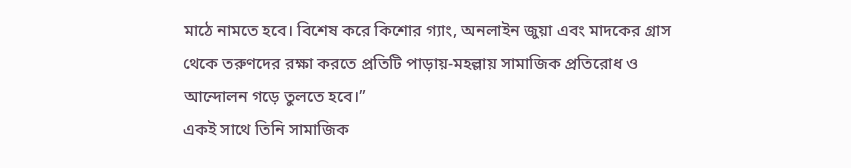মাঠে নামতে হবে। বিশেষ করে কিশোর গ্যাং, অনলাইন জুয়া এবং মাদকের গ্রাস থেকে তরুণদের রক্ষা করতে প্রতিটি পাড়ায়-মহল্লায় সামাজিক প্রতিরোধ ও আন্দোলন গড়ে তুলতে হবে।”
একই সাথে তিনি সামাজিক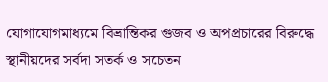যোগাযোগমাধ্যমে বিভ্রান্তিকর গুজব ও অপপ্রচারের বিরুদ্ধে স্থানীয়দের সর্বদা সতর্ক ও সচেতন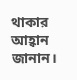থাকার আহ্বান জানান।